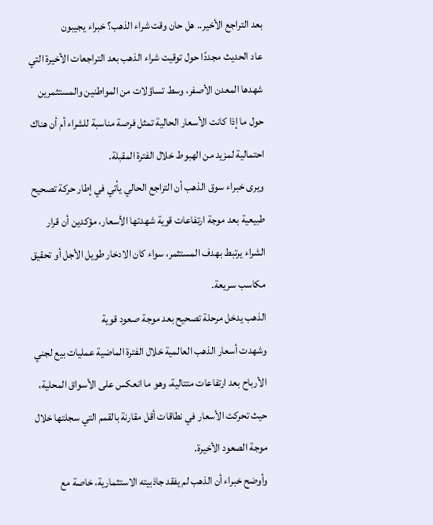بعد التراجع الأخير.. هل حان وقت شراء الذهب؟ خبراء يجيبون
عاد الحديث مجددًا حول توقيت شراء الذهب بعد التراجعات الأخيرة التي شهدها المعدن الأصفر، وسط تساؤلات من المواطنين والمستثمرين حول ما إذا كانت الأسعار الحالية تمثل فرصة مناسبة للشراء أم أن هناك احتمالية لمزيد من الهبوط خلال الفترة المقبلة.
ويرى خبراء سوق الذهب أن التراجع الحالي يأتي في إطار حركة تصحيح طبيعية بعد موجة ارتفاعات قوية شهدتها الأسعار، مؤكدين أن قرار الشراء يرتبط بهدف المستثمر، سواء كان الادخار طويل الأجل أو تحقيق مكاسب سريعة.
الذهب يدخل مرحلة تصحيح بعد موجة صعود قوية
وشهدت أسعار الذهب العالمية خلال الفترة الماضية عمليات بيع لجني الأرباح بعد ارتفاعات متتالية، وهو ما انعكس على الأسواق المحلية، حيث تحركت الأسعار في نطاقات أقل مقارنة بالقمم التي سجلتها خلال موجة الصعود الأخيرة.
وأوضح خبراء أن الذهب لم يفقد جاذبيته الاستثمارية، خاصة مع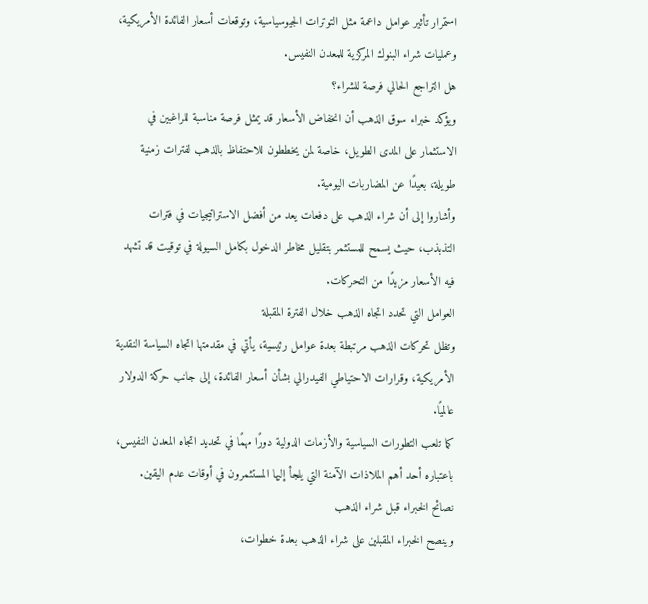استمرار تأثير عوامل داعمة مثل التوترات الجيوسياسية، وتوقعات أسعار الفائدة الأمريكية، وعمليات شراء البنوك المركزية للمعدن النفيس.
هل التراجع الحالي فرصة للشراء؟
ويؤكد خبراء سوق الذهب أن انخفاض الأسعار قد يمثل فرصة مناسبة للراغبين في الاستثمار على المدى الطويل، خاصة لمن يخططون للاحتفاظ بالذهب لفترات زمنية طويلة، بعيدًا عن المضاربات اليومية.
وأشاروا إلى أن شراء الذهب على دفعات يعد من أفضل الاستراتيجيات في فترات التذبذب، حيث يسمح للمستثمر بتقليل مخاطر الدخول بكامل السيولة في توقيت قد تشهد فيه الأسعار مزيدًا من التحركات.
العوامل التي تحدد اتجاه الذهب خلال الفترة المقبلة
وتظل تحركات الذهب مرتبطة بعدة عوامل رئيسية، يأتي في مقدمتها اتجاه السياسة النقدية الأمريكية، وقرارات الاحتياطي الفيدرالي بشأن أسعار الفائدة، إلى جانب حركة الدولار عالميًا.
كما تلعب التطورات السياسية والأزمات الدولية دورًا مهمًا في تحديد اتجاه المعدن النفيس، باعتباره أحد أهم الملاذات الآمنة التي يلجأ إليها المستثمرون في أوقات عدم اليقين.
نصائح الخبراء قبل شراء الذهب
وينصح الخبراء المقبلين على شراء الذهب بعدة خطوات،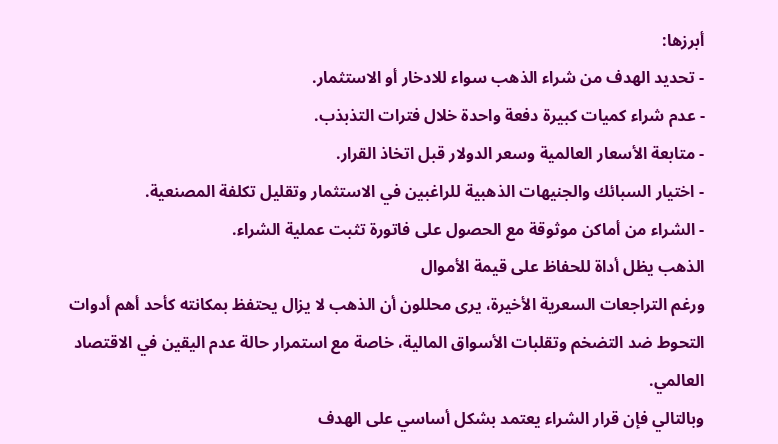أبرزها:
- تحديد الهدف من شراء الذهب سواء للادخار أو الاستثمار.
- عدم شراء كميات كبيرة دفعة واحدة خلال فترات التذبذب.
- متابعة الأسعار العالمية وسعر الدولار قبل اتخاذ القرار.
- اختيار السبائك والجنيهات الذهبية للراغبين في الاستثمار وتقليل تكلفة المصنعية.
- الشراء من أماكن موثوقة مع الحصول على فاتورة تثبت عملية الشراء.
الذهب يظل أداة للحفاظ على قيمة الأموال
ورغم التراجعات السعرية الأخيرة، يرى محللون أن الذهب لا يزال يحتفظ بمكانته كأحد أهم أدوات التحوط ضد التضخم وتقلبات الأسواق المالية، خاصة مع استمرار حالة عدم اليقين في الاقتصاد العالمي.
وبالتالي فإن قرار الشراء يعتمد بشكل أساسي على الهدف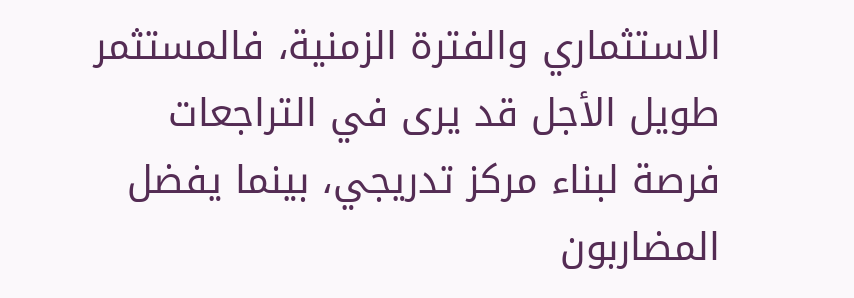الاستثماري والفترة الزمنية، فالمستثمر طويل الأجل قد يرى في التراجعات فرصة لبناء مركز تدريجي، بينما يفضل المضاربون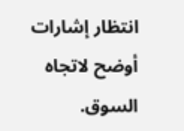انتظار إشارات أوضح لاتجاه السوق.